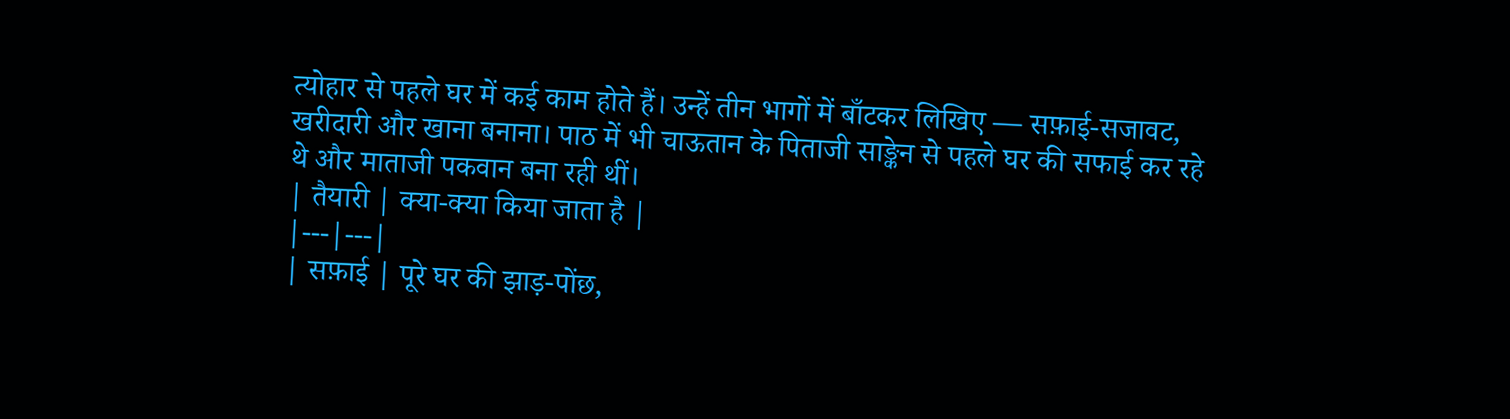त्योहार से पहले घर में कई काम होते हैं। उन्हें तीन भागों में बाँटकर लिखिए — सफ़ाई-सजावट, खरीदारी और खाना बनाना। पाठ में भी चाऊतान के पिताजी साङ्केन से पहले घर की सफाई कर रहे थे और माताजी पकवान बना रही थीं।
| तैयारी | क्या-क्या किया जाता है |
|---|---|
| सफ़ाई | पूरे घर की झाड़-पोंछ,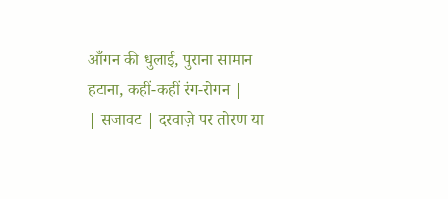आँगन की धुलाई, पुराना सामान हटाना, कहीं-कहीं रंग-रोगन |
| सजावट | दरवाज़े पर तोरण या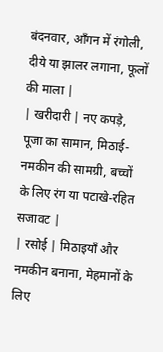बंदनवार, आँगन में रंगोली, दीये या झालर लगाना, फूलों की माला |
| खरीदारी | नए कपड़े, पूजा का सामान, मिठाई-नमकीन की सामग्री, बच्चों के लिए रंग या पटाखे-रहित सजावट |
| रसोई | मिठाइयाँ और नमकीन बनाना, मेहमानों के लिए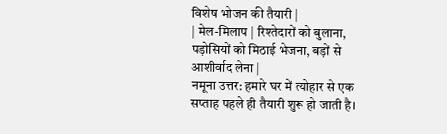विशेष भोजन की तैयारी |
| मेल-मिलाप | रिश्तेदारों को बुलाना, पड़ोसियों को मिठाई भेजना, बड़ों से आशीर्वाद लेना |
नमूना उत्तर: हमारे घर में त्योहार से एक सप्ताह पहले ही तैयारी शुरू हो जाती है।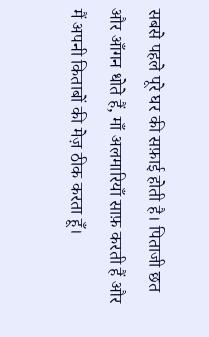सबसे पहले पूरे घर की सफ़ाई होती है। पिताजी छत और आँगन धोते हैं, माँ अलमारियाँ साफ़ करती हैं और मैं अपनी किताबों की मेज़ ठीक करता हूँ।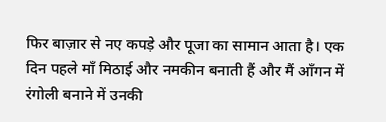फिर बाज़ार से नए कपड़े और पूजा का सामान आता है। एक दिन पहले माँ मिठाई और नमकीन बनाती हैं और मैं आँगन में रंगोली बनाने में उनकी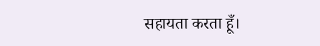सहायता करता हूँ।